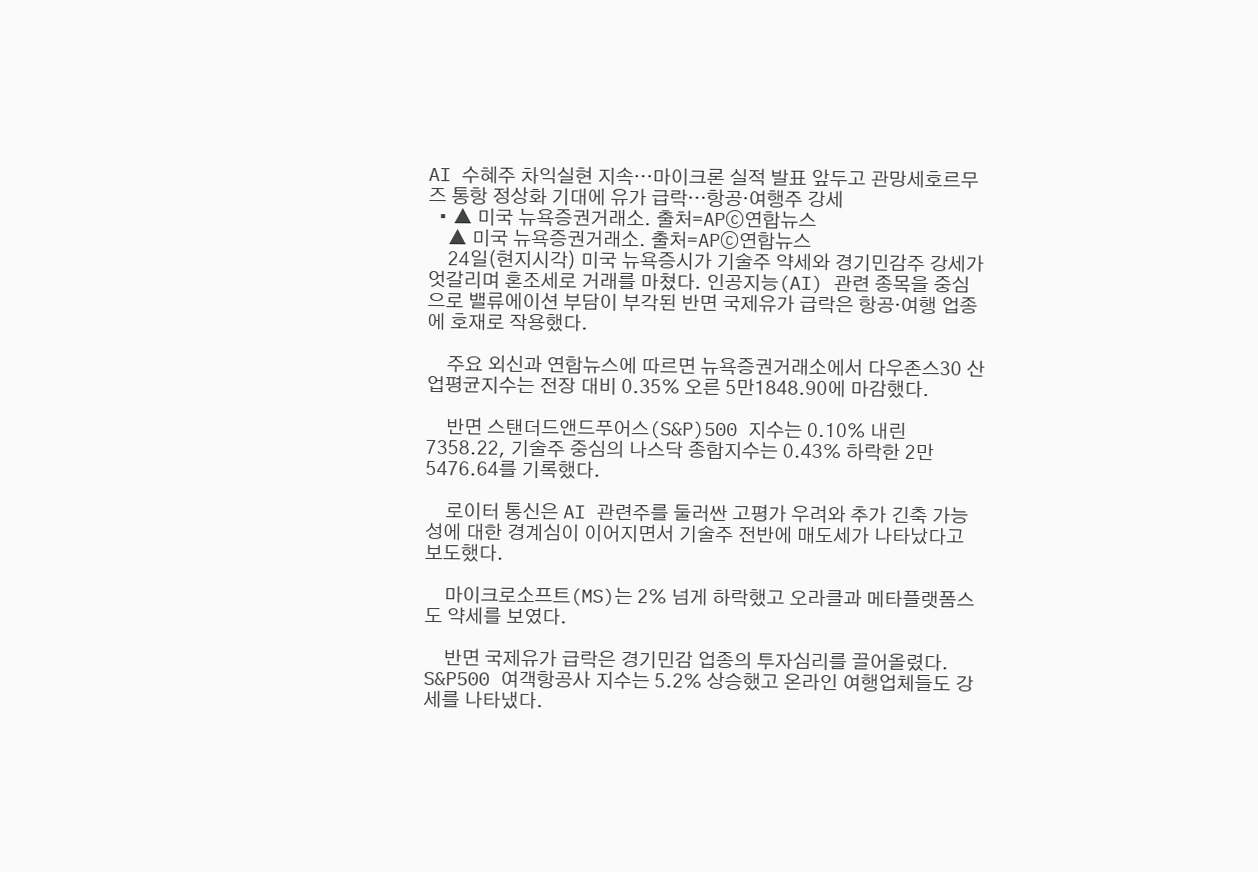AI 수혜주 차익실현 지속…마이크론 실적 발표 앞두고 관망세호르무즈 통항 정상화 기대에 유가 급락…항공·여행주 강세
  • ▲ 미국 뉴욕증권거래소. 출처=APⓒ연합뉴스
    ▲ 미국 뉴욕증권거래소. 출처=APⓒ연합뉴스
    24일(현지시각) 미국 뉴욕증시가 기술주 약세와 경기민감주 강세가 엇갈리며 혼조세로 거래를 마쳤다. 인공지능(AI) 관련 종목을 중심으로 밸류에이션 부담이 부각된 반면 국제유가 급락은 항공·여행 업종에 호재로 작용했다.

    주요 외신과 연합뉴스에 따르면 뉴욕증권거래소에서 다우존스30 산업평균지수는 전장 대비 0.35% 오른 5만1848.90에 마감했다.

    반면 스탠더드앤드푸어스(S&P)500 지수는 0.10% 내린 7358.22, 기술주 중심의 나스닥 종합지수는 0.43% 하락한 2만5476.64를 기록했다.

    로이터 통신은 AI 관련주를 둘러싼 고평가 우려와 추가 긴축 가능성에 대한 경계심이 이어지면서 기술주 전반에 매도세가 나타났다고 보도했다.

    마이크로소프트(MS)는 2% 넘게 하락했고 오라클과 메타플랫폼스도 약세를 보였다.

    반면 국제유가 급락은 경기민감 업종의 투자심리를 끌어올렸다. S&P500 여객항공사 지수는 5.2% 상승했고 온라인 여행업체들도 강세를 나타냈다.